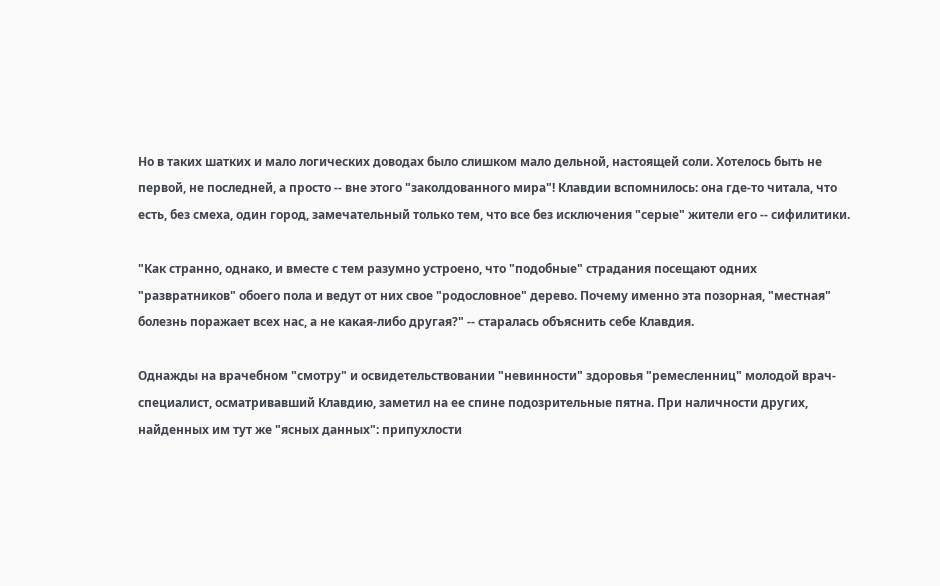Но в таких шатких и мало логических доводах было слишком мало дельной, настоящей соли. Хотелось быть не первой, не последней, а просто -- вне этого "заколдованного мира"! Клавдии вспомнилось: она где-то читала, что есть, без смеха, один город, замечательный только тем, что все без исключения "серые" жители его -- сифилитики.

"Как странно, однако, и вместе с тем разумно устроено, что "подобные" страдания посещают одних "развратников" обоего пола и ведут от них свое "родословное" дерево. Почему именно эта позорная, "местная" болезнь поражает всех нас, а не какая-либо другая?" -- старалась объяснить себе Клавдия.

Однажды на врачебном "смотру" и освидетельствовании "невинности" здоровья "ремесленниц" молодой врач-специалист, осматривавший Клавдию, заметил на ее спине подозрительные пятна. При наличности других, найденных им тут же "ясных данных": припухлости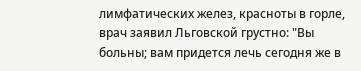лимфатических желез, красноты в горле, врач заявил Льговской грустно: "Вы больны; вам придется лечь сегодня же в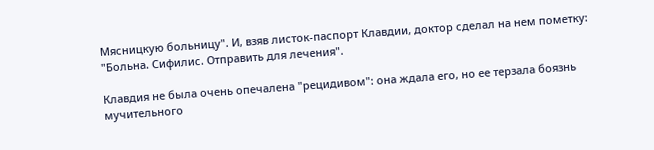Мясницкую больницу". И, взяв листок-паспорт Клавдии, доктор сделал на нем пометку: "Больна. Сифилис. Отправить для лечения".

Клавдия не была очень опечалена "рецидивом": она ждала его, но ее терзала боязнь мучительного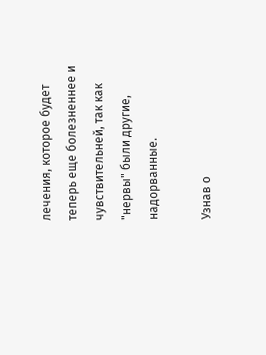лечения, которое будет теперь еще болезненнее и чувствительней, так как "нервы" были другие, надорванные.

Узнав о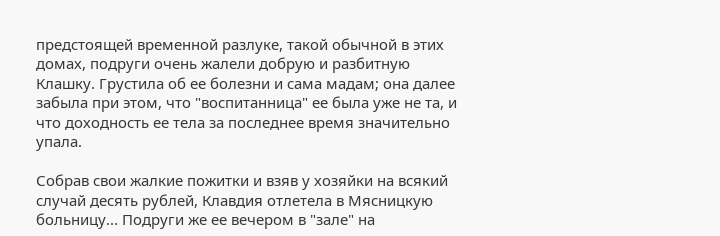предстоящей временной разлуке, такой обычной в этих домах, подруги очень жалели добрую и разбитную Клашку. Грустила об ее болезни и сама мадам; она далее забыла при этом, что "воспитанница" ее была уже не та, и что доходность ее тела за последнее время значительно упала.

Собрав свои жалкие пожитки и взяв у хозяйки на всякий случай десять рублей, Клавдия отлетела в Мясницкую больницу... Подруги же ее вечером в "зале" на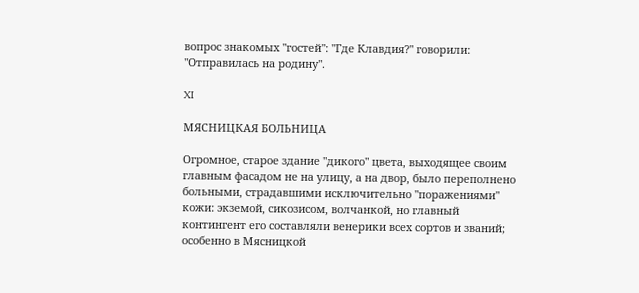вопрос знакомых "гостей": "Где Клавдия?" говорили: "Отправилась на родину".

XI

МЯСНИЦКАЯ БОЛЬНИЦА

Огромное, старое здание "дикого" цвета, выходящее своим главным фасадом не на улицу, а на двор, было переполнено больными, страдавшими исключительно "поражениями" кожи: экземой, сикозисом, волчанкой, но главный контингент его составляли венерики всех сортов и званий; особенно в Мясницкой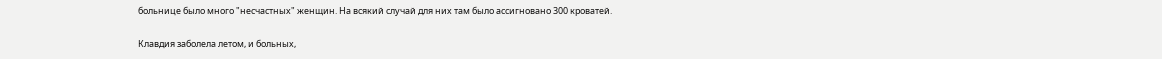больнице было много "несчастных" женщин. На всякий случай для них там было ассигновано 300 кроватей.

Клавдия заболела летом, и больных,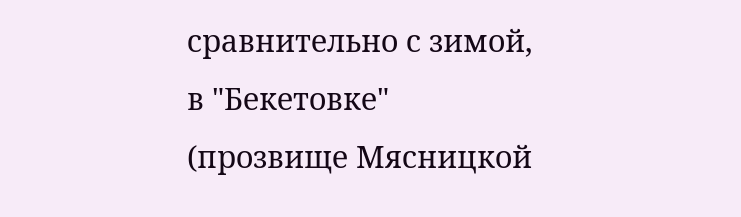сравнительно с зимой, в "Бекетовке" (прозвище Мясницкой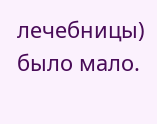лечебницы) было мало.